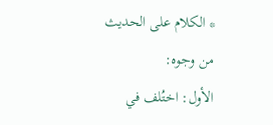* الكلام على الحديث من وجوه:
الأول: اختُلف في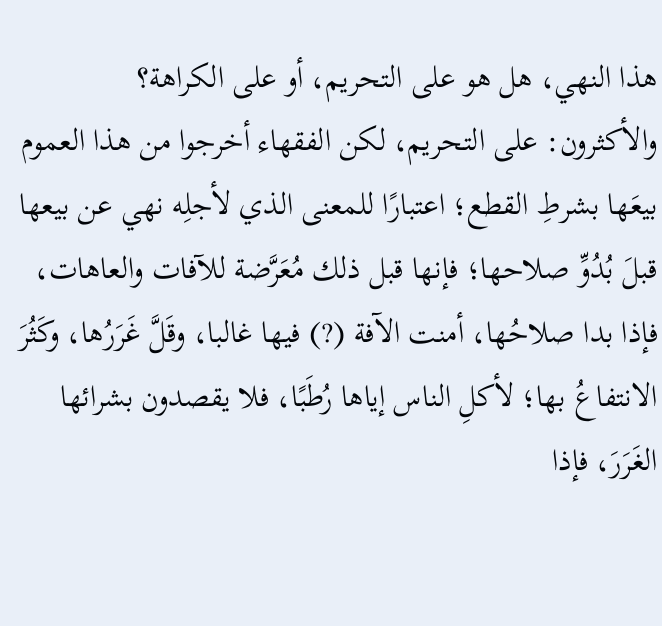هذا النهي، هل هو على التحريم، أو على الكراهة؟
والأكثرون: على التحريم، لكن الفقهاء أخرجوا من هذا العموم بيعَها بشرطِ القطع؛ اعتبارًا للمعنى الذي لأجلِه نهي عن بيعها قبلَ بُدُوِّ صلاحها؛ فإنها قبل ذلك مُعَرَّضة للآفات والعاهات، فإذا بدا صلاحُها، أمنت الآفة (?) فيها غالبا، وقَلَّ غَرَرُها، وكَثُرَ الانتفاعُ بها؛ لأكلِ الناس إياها رُطَبًا، فلا يقصدون بشرائها الغَرَرَ، فإذا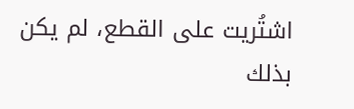اشتُريت على القطع، لم يكن بذلك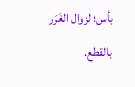بأس؛ لزوال الغَرَر بالقطع.